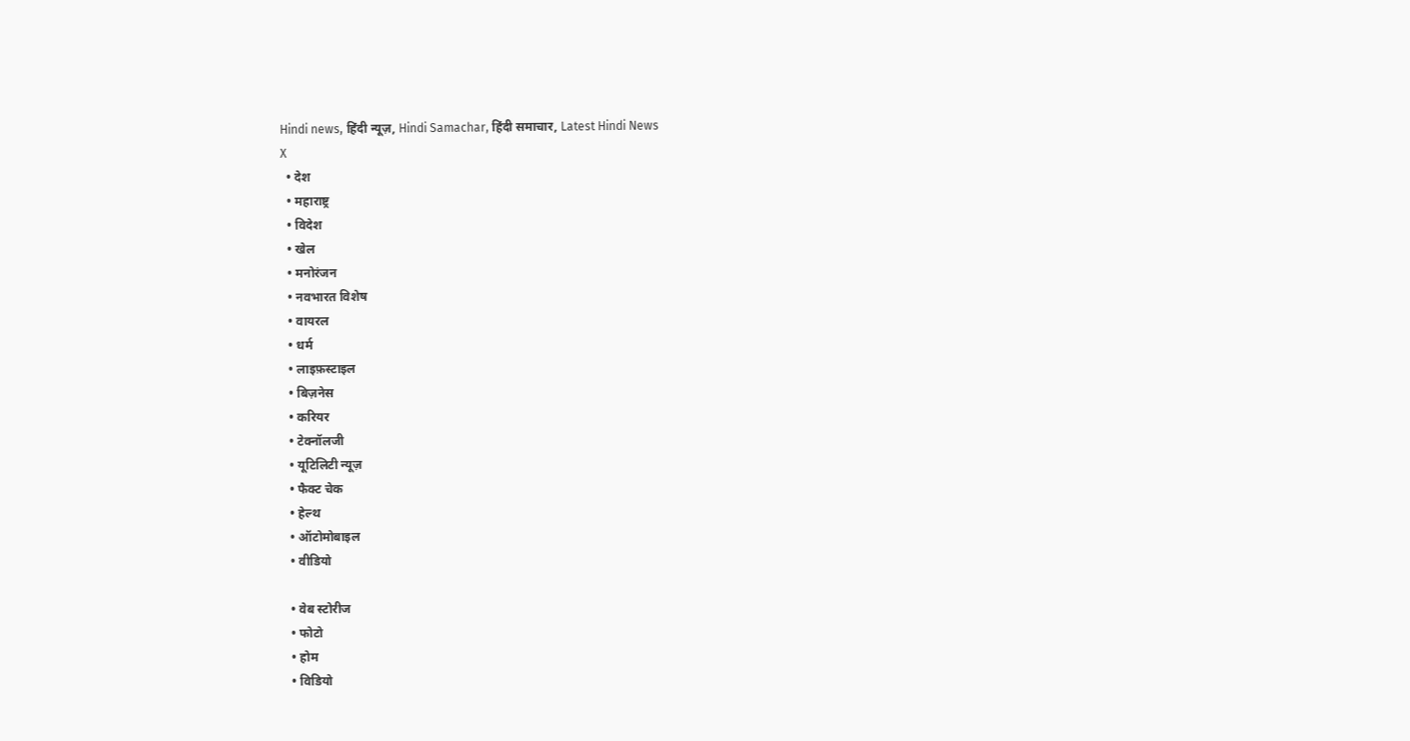Hindi news, हिंदी न्यूज़, Hindi Samachar, हिंदी समाचार, Latest Hindi News
X
  • देश
  • महाराष्ट्र
  • विदेश
  • खेल
  • मनोरंजन
  • नवभारत विशेष
  • वायरल
  • धर्म
  • लाइफ़स्टाइल
  • बिज़नेस
  • करियर
  • टेक्नॉलजी
  • यूटिलिटी न्यूज़
  • फैक्ट चेक
  • हेल्थ
  • ऑटोमोबाइल
  • वीडियो

  • वेब स्टोरीज
  • फोटो
  • होम
  • विडियो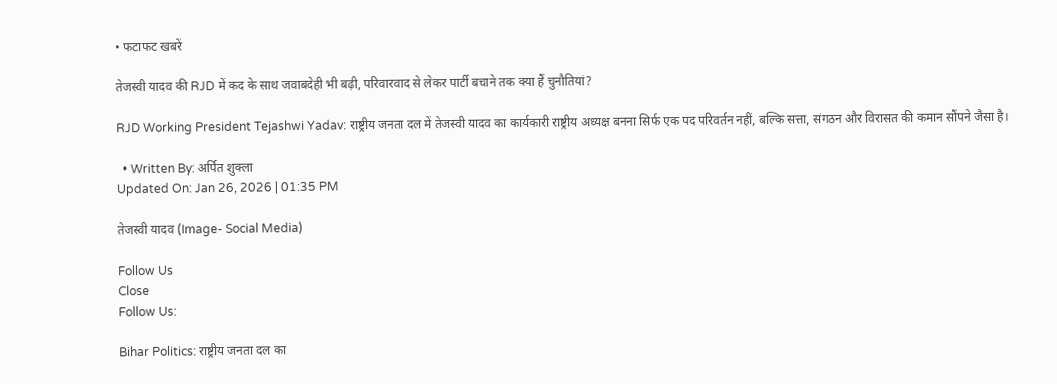• फटाफट खबरें

तेजस्वी यादव की RJD में कद के साथ जवाबदेही भी बढ़ी, परिवारवाद से लेकर पार्टी बचाने तक क्या हैं चुनौतियां?

RJD Working President Tejashwi Yadav: राष्ट्रीय जनता दल में तेजस्वी यादव का कार्यकारी राष्ट्रीय अध्यक्ष बनना सिर्फ एक पद परिवर्तन नहीं, बल्कि सत्ता, संगठन और विरासत की कमान सौंपने जैसा है।

  • Written By: अर्पित शुक्ला
Updated On: Jan 26, 2026 | 01:35 PM

तेजस्वी यादव (Image- Social Media)

Follow Us
Close
Follow Us:

Bihar Politics: राष्ट्रीय जनता दल का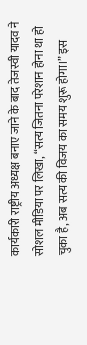कार्यकारी राष्ट्रीय अध्यक्ष बनाए जाने के बाद तेजस्वी यादव ने सोशल मीडिया पर लिखा, “सत्य जितना परेशान होना था हो चुका है, अब सत्य की विजय का समय शुरू होगा।” इस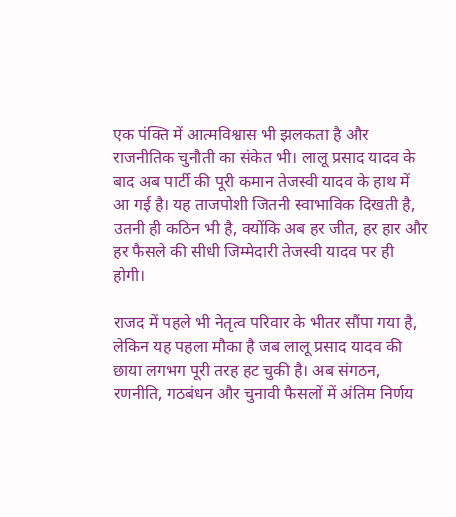एक पंक्ति में आत्मविश्वास भी झलकता है और राजनीतिक चुनौती का संकेत भी। लालू प्रसाद यादव के बाद अब पार्टी की पूरी कमान तेजस्वी यादव के हाथ में आ गई है। यह ताजपोशी जितनी स्वाभाविक दिखती है, उतनी ही कठिन भी है, क्योंकि अब हर जीत, हर हार और हर फैसले की सीधी जिम्मेदारी तेजस्वी यादव पर ही होगी।

राजद में पहले भी नेतृत्व परिवार के भीतर सौंपा गया है, लेकिन यह पहला मौका है जब लालू प्रसाद यादव की छाया लगभग पूरी तरह हट चुकी है। अब संगठन, रणनीति, गठबंधन और चुनावी फैसलों में अंतिम निर्णय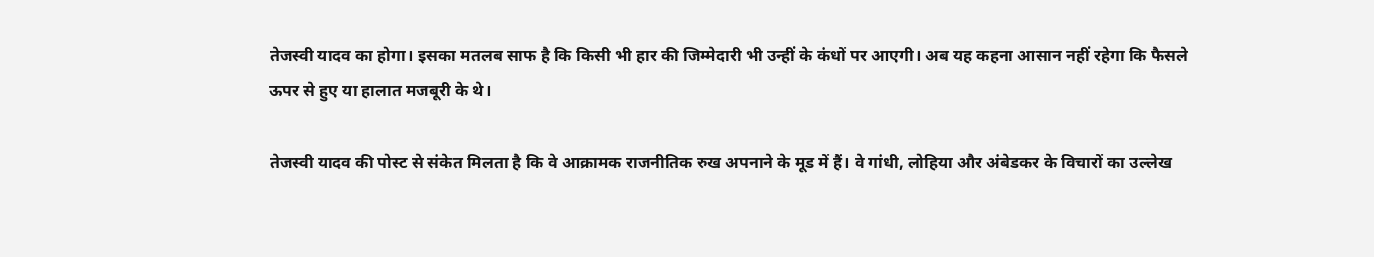तेजस्वी यादव का होगा। इसका मतलब साफ है कि किसी भी हार की जिम्मेदारी भी उन्हीं के कंधों पर आएगी। अब यह कहना आसान नहीं रहेगा कि फैसले ऊपर से हुए या हालात मजबूरी के थे।

तेजस्वी यादव की पोस्ट से संकेत मिलता है कि वे आक्रामक राजनीतिक रुख अपनाने के मूड में हैं। वे गांधी, लोहिया और अंबेडकर के विचारों का उल्लेख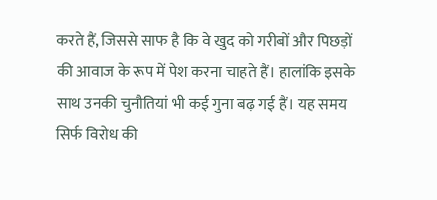करते हैं, जिससे साफ है कि वे खुद को गरीबों और पिछड़ों की आवाज के रूप में पेश करना चाहते हैं। हालांकि इसके साथ उनकी चुनौतियां भी कई गुना बढ़ गई हैं। यह समय सिर्फ विरोध की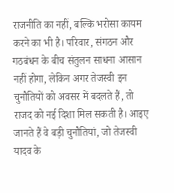राजनीति का नहीं, बल्कि भरोसा कायम करने का भी है। परिवार, संगठन और गठबंधन के बीच संतुलन साधना आसान नहीं होगा, लेकिन अगर तेजस्वी इन चुनौतियों को अवसर में बदलते हैं, तो राजद को नई दिशा मिल सकती है। आइए जानते हैं वे बड़ी चुनौतियां, जो तेजस्वी यादव के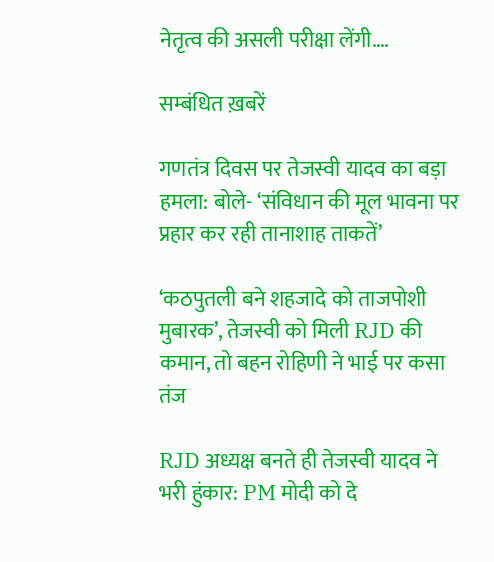नेतृत्व की असली परीक्षा लेंगी….

सम्बंधित ख़बरें

गणतंत्र दिवस पर तेजस्वी यादव का बड़ा हमला: बोले- ‘संविधान की मूल भावना पर प्रहार कर रही तानाशाह ताकतें’

‘कठपुतली बने शहजादे को ताजपोशी मुबारक’, तेजस्वी को मिली RJD की कमान, तो बहन रोहिणी ने भाई पर कसा तंज

RJD अध्यक्ष बनते ही तेजस्वी यादव ने भरी हुंकार: PM मोदी को दे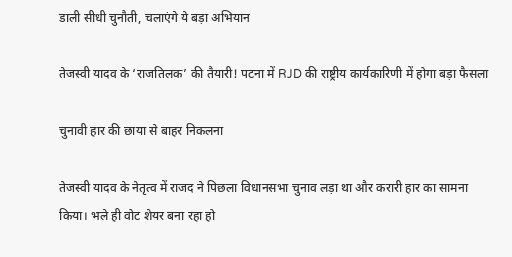डाली सीधी चुनौती, चलाएंगे ये बड़ा अभियान

तेजस्वी यादव के ‘राजतिलक’ की तैयारी! पटना में RJD की राष्ट्रीय कार्यकारिणी में होगा बड़ा फैसला

चुनावी हार की छाया से बाहर निकलना

तेजस्वी यादव के नेतृत्व में राजद ने पिछला विधानसभा चुनाव लड़ा था और करारी हार का सामना किया। भले ही वोट शेयर बना रहा हो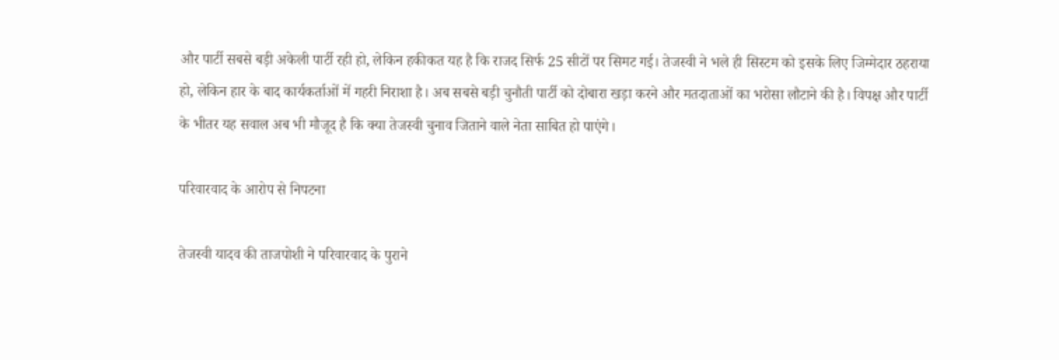और पार्टी सबसे बड़ी अकेली पार्टी रही हो, लेकिन हकीकत यह है कि राजद सिर्फ 25 सीटों पर सिमट गई। तेजस्वी ने भले ही सिस्टम को इसके लिए जिम्मेदार ठहराया हो, लेकिन हार के बाद कार्यकर्ताओं में गहरी निराशा है। अब सबसे बड़ी चुनौती पार्टी को दोबारा खड़ा करने और मतदाताओं का भरोसा लौटाने की है। विपक्ष और पार्टी के भीतर यह सवाल अब भी मौजूद है कि क्या तेजस्वी चुनाव जिताने वाले नेता साबित हो पाएंगे।

परिवारवाद के आरोप से निपटना

तेजस्वी यादव की ताजपोशी ने परिवारवाद के पुराने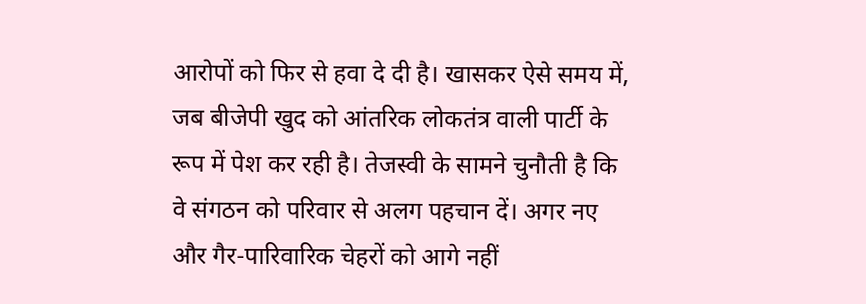आरोपों को फिर से हवा दे दी है। खासकर ऐसे समय में, जब बीजेपी खुद को आंतरिक लोकतंत्र वाली पार्टी के रूप में पेश कर रही है। तेजस्वी के सामने चुनौती है कि वे संगठन को परिवार से अलग पहचान दें। अगर नए और गैर-पारिवारिक चेहरों को आगे नहीं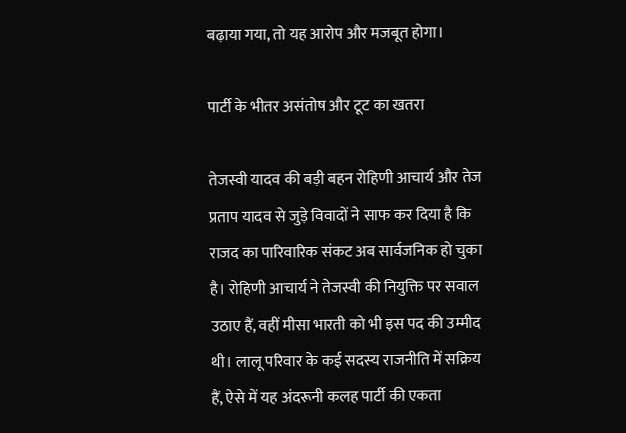बढ़ाया गया, तो यह आरोप और मजबूत होगा।

पार्टी के भीतर असंतोष और टूट का खतरा

तेजस्वी यादव की बड़ी बहन रोहिणी आचार्य और तेज प्रताप यादव से जुड़े विवादों ने साफ कर दिया है कि राजद का पारिवारिक संकट अब सार्वजनिक हो चुका है। रोहिणी आचार्य ने तेजस्वी की नियुक्ति पर सवाल उठाए हैं, वहीं मीसा भारती को भी इस पद की उम्मीद थी। लालू परिवार के कई सदस्य राजनीति में सक्रिय हैं, ऐसे में यह अंदरूनी कलह पार्टी की एकता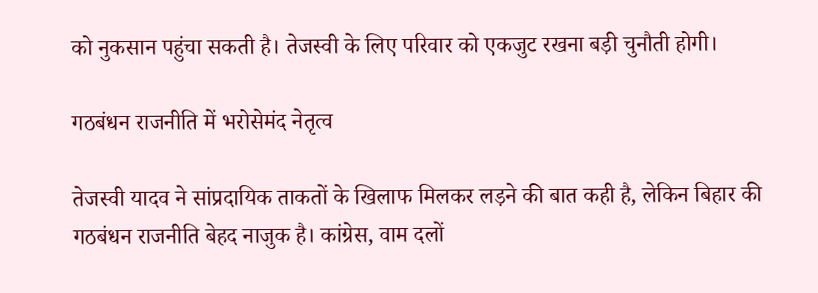को नुकसान पहुंचा सकती है। तेजस्वी के लिए परिवार को एकजुट रखना बड़ी चुनौती होगी।

गठबंधन राजनीति में भरोसेमंद नेतृत्व

तेजस्वी यादव ने सांप्रदायिक ताकतों के खिलाफ मिलकर लड़ने की बात कही है, लेकिन बिहार की गठबंधन राजनीति बेहद नाजुक है। कांग्रेस, वाम दलों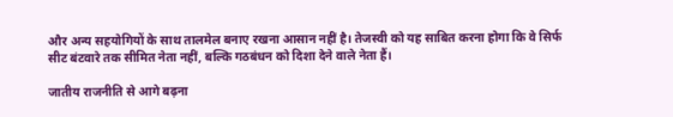और अन्य सहयोगियों के साथ तालमेल बनाए रखना आसान नहीं है। तेजस्वी को यह साबित करना होगा कि वे सिर्फ सीट बंटवारे तक सीमित नेता नहीं, बल्कि गठबंधन को दिशा देने वाले नेता हैं।

जातीय राजनीति से आगे बढ़ना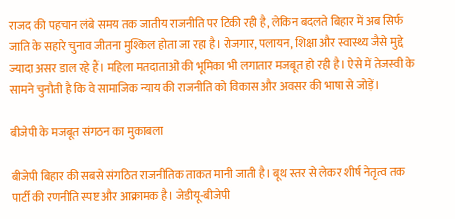राजद की पहचान लंबे समय तक जातीय राजनीति पर टिकी रही है, लेकिन बदलते बिहार में अब सिर्फ जाति के सहारे चुनाव जीतना मुश्किल होता जा रहा है। रोजगार, पलायन, शिक्षा और स्वास्थ्य जैसे मुद्दे ज्यादा असर डाल रहे हैं। महिला मतदाताओं की भूमिका भी लगातार मजबूत हो रही है। ऐसे में तेजस्वी के सामने चुनौती है कि वे सामाजिक न्याय की राजनीति को विकास और अवसर की भाषा से जोड़ें।

बीजेपी के मजबूत संगठन का मुकाबला

बीजेपी बिहार की सबसे संगठित राजनीतिक ताकत मानी जाती है। बूथ स्तर से लेकर शीर्ष नेतृत्व तक पार्टी की रणनीति स्पष्ट और आक्रामक है। जेडीयू-बीजेपी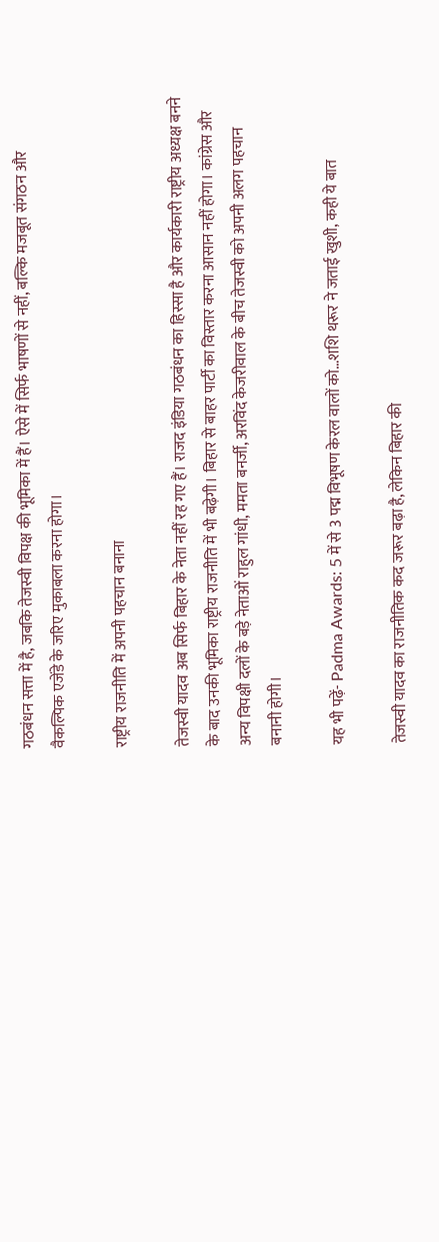गठबंधन सत्ता में है, जबकि तेजस्वी विपक्ष की भूमिका में हैं। ऐसे में सिर्फ भाषणों से नहीं, बल्कि मजबूत संगठन और वैकल्पिक एजेंडे के जरिए मुकाबला करना होगा।

राष्ट्रीय राजनीति में अपनी पहचान बनाना

तेजस्वी यादव अब सिर्फ बिहार के नेता नहीं रह गए हैं। राजद इंडिया गठबंधन का हिस्सा है और कार्यकारी राष्ट्रीय अध्यक्ष बनने के बाद उनकी भूमिका राष्ट्रीय राजनीति में भी बढ़ेगी। बिहार से बाहर पार्टी का विस्तार करना आसान नहीं होगा। कांग्रेस और अन्य विपक्षी दलों के बड़े नेताओं राहुल गांधी, ममता बनर्जी, अरविंद केजरीवाल के बीच तेजस्वी को अपनी अलग पहचान बनानी होगी।

यह भी पढ़ें- Padma Awards: 5 में से 3 पद्म विभूषण केरल वालों को…शशि थरूर ने जताई खुशी, कही ये बात

तेजस्वी यादव का राजनीतिक कद जरूर बढ़ा है, लेकिन बिहार की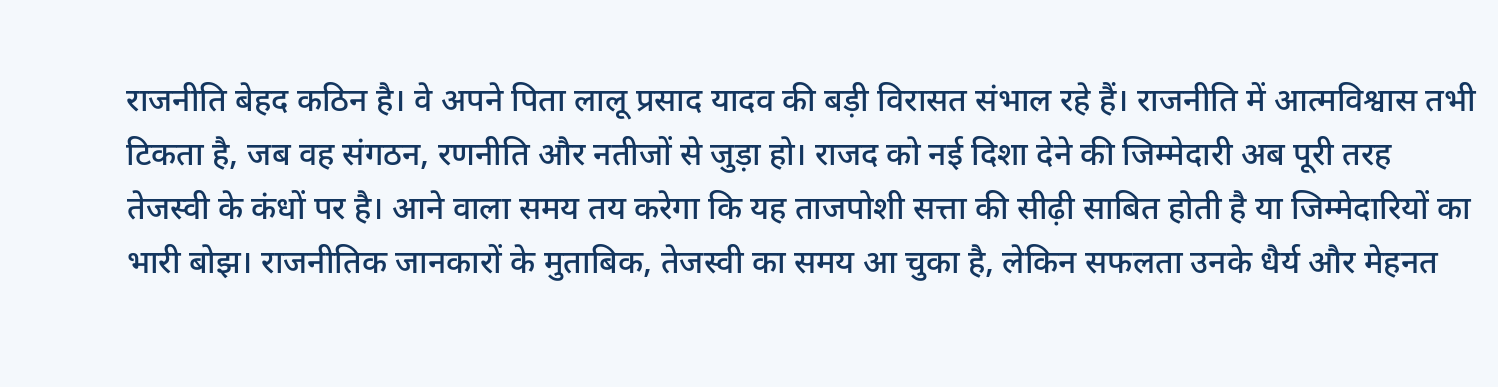राजनीति बेहद कठिन है। वे अपने पिता लालू प्रसाद यादव की बड़ी विरासत संभाल रहे हैं। राजनीति में आत्मविश्वास तभी टिकता है, जब वह संगठन, रणनीति और नतीजों से जुड़ा हो। राजद को नई दिशा देने की जिम्मेदारी अब पूरी तरह तेजस्वी के कंधों पर है। आने वाला समय तय करेगा कि यह ताजपोशी सत्ता की सीढ़ी साबित होती है या जिम्मेदारियों का भारी बोझ। राजनीतिक जानकारों के मुताबिक, तेजस्वी का समय आ चुका है, लेकिन सफलता उनके धैर्य और मेहनत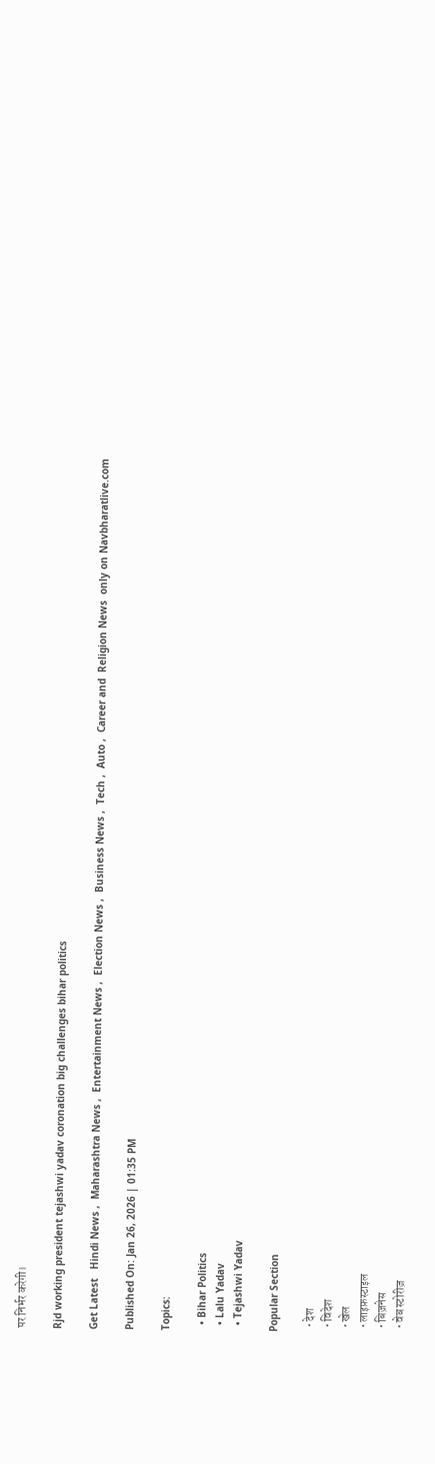पर निर्भर करेगी।

Rjd working president tejashwi yadav coronation big challenges bihar politics

Get Latest   Hindi News ,  Maharashtra News ,  Entertainment News ,  Election News ,  Business News ,  Tech ,  Auto ,  Career and  Religion News  only on Navbharatlive.com

Published On: Jan 26, 2026 | 01:35 PM

Topics:

  • Bihar Politics
  • Lalu Yadav
  • Tejashwi Yadav

Popular Section

  • देश
  • विदेश
  • खेल
  • लाइफ़स्टाइल
  • बिज़नेस
  • वेब स्टोरीज़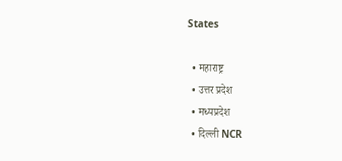States

  • महाराष्ट्र
  • उत्तर प्रदेश
  • मध्यप्रदेश
  • दिल्ली NCR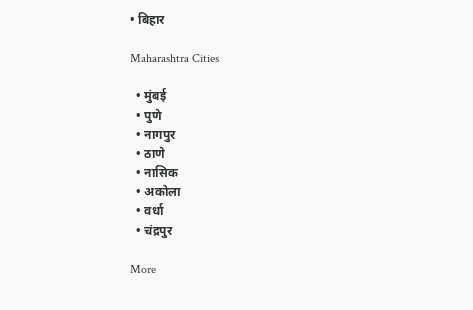• बिहार

Maharashtra Cities

  • मुंबई
  • पुणे
  • नागपुर
  • ठाणे
  • नासिक
  • अकोला
  • वर्धा
  • चंद्रपुर

More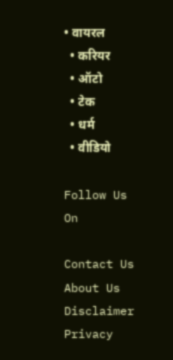• वायरल
  • करियर
  • ऑटो
  • टेक
  • धर्म
  • वीडियो

Follow Us On

Contact Us About Us Disclaimer Privacy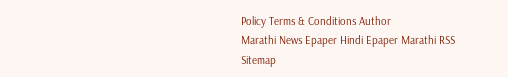Policy Terms & Conditions Author
Marathi News Epaper Hindi Epaper Marathi RSS Sitemap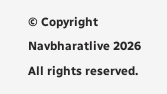© Copyright Navbharatlive 2026 All rights reserved.